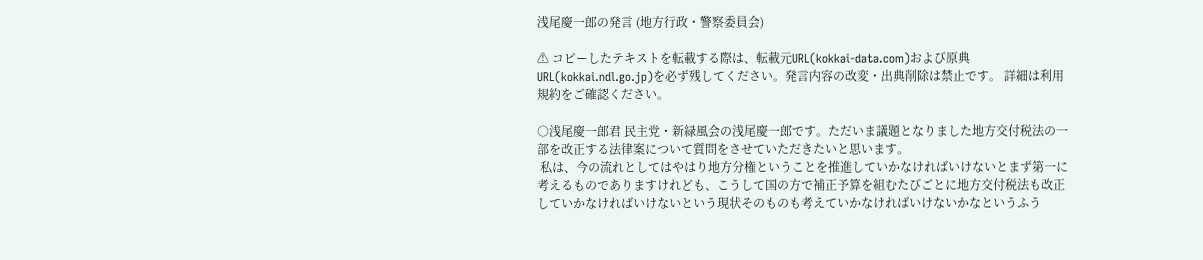浅尾慶一郎の発言 (地方行政・警察委員会)

⚠ コピーしたテキストを転載する際は、転載元URL(kokkai-data.com)および原典URL(kokkai.ndl.go.jp)を必ず残してください。発言内容の改変・出典削除は禁止です。 詳細は利用規約をご確認ください。

○浅尾慶一郎君 民主党・新緑風会の浅尾慶一郎です。ただいま議題となりました地方交付税法の一部を改正する法律案について質問をさせていただきたいと思います。
 私は、今の流れとしてはやはり地方分権ということを推進していかなければいけないとまず第一に考えるものでありますけれども、こうして国の方で補正予算を組むたびごとに地方交付税法も改正していかなければいけないという現状そのものも考えていかなければいけないかなというふう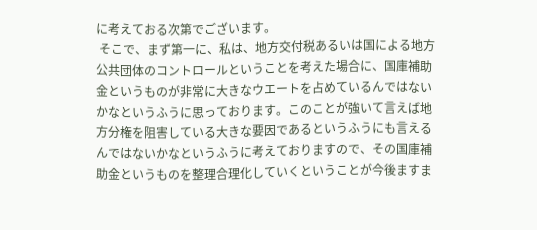に考えておる次第でございます。
 そこで、まず第一に、私は、地方交付税あるいは国による地方公共団体のコントロールということを考えた場合に、国庫補助金というものが非常に大きなウエートを占めているんではないかなというふうに思っております。このことが強いて言えば地方分権を阻害している大きな要因であるというふうにも言えるんではないかなというふうに考えておりますので、その国庫補助金というものを整理合理化していくということが今後ますま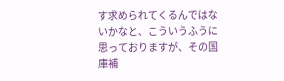す求められてくるんではないかなと、こういうふうに思っておりますが、その国庫補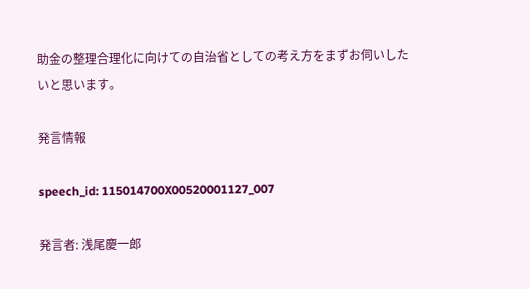助金の整理合理化に向けての自治省としての考え方をまずお伺いしたいと思います。

発言情報

speech_id: 115014700X00520001127_007

発言者: 浅尾慶一郎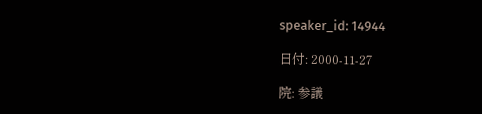speaker_id: 14944

日付: 2000-11-27

院: 参議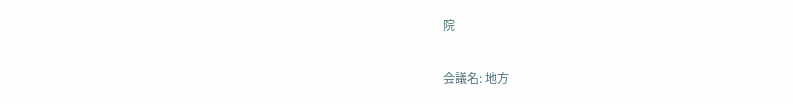院

会議名: 地方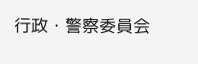行政・警察委員会